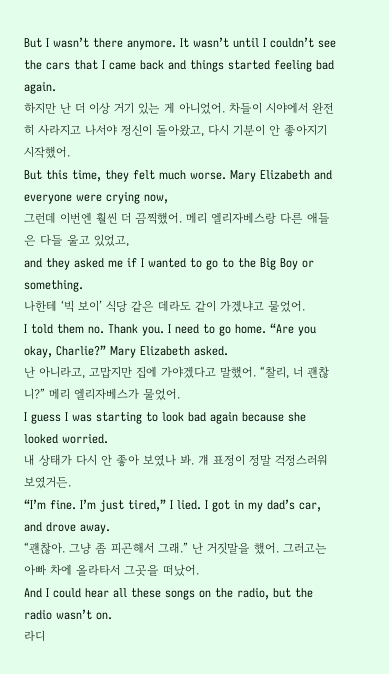But I wasn’t there anymore. It wasn’t until I couldn’t see the cars that I came back and things started feeling bad again.
하지만 난 더 이상 거기 있는 게 아니었어. 차들이 시야에서 완전히 사라지고 나서야 정신이 돌아왔고, 다시 기분이 안 좋아지기 시작했어.
But this time, they felt much worse. Mary Elizabeth and everyone were crying now,
그런데 이번엔 훨씬 더 끔찍했어. 메리 엘리자베스랑 다른 애들은 다들 울고 있었고,
and they asked me if I wanted to go to the Big Boy or something.
나한테 ‘빅 보이’ 식당 같은 데라도 같이 가겠냐고 물었어.
I told them no. Thank you. I need to go home. “Are you okay, Charlie?” Mary Elizabeth asked.
난 아니라고, 고맙지만 집에 가야겠다고 말했어. “찰리, 너 괜찮니?” 메리 엘리자베스가 물었어.
I guess I was starting to look bad again because she looked worried.
내 상태가 다시 안 좋아 보였나 봐. 걔 표정이 정말 걱정스러워 보였거든.
“I’m fine. I’m just tired,” I lied. I got in my dad’s car, and drove away.
“괜찮아. 그냥 좀 피곤해서 그래.” 난 거짓말을 했어. 그러고는 아빠 차에 올라타서 그곳을 떠났어.
And I could hear all these songs on the radio, but the radio wasn’t on.
라디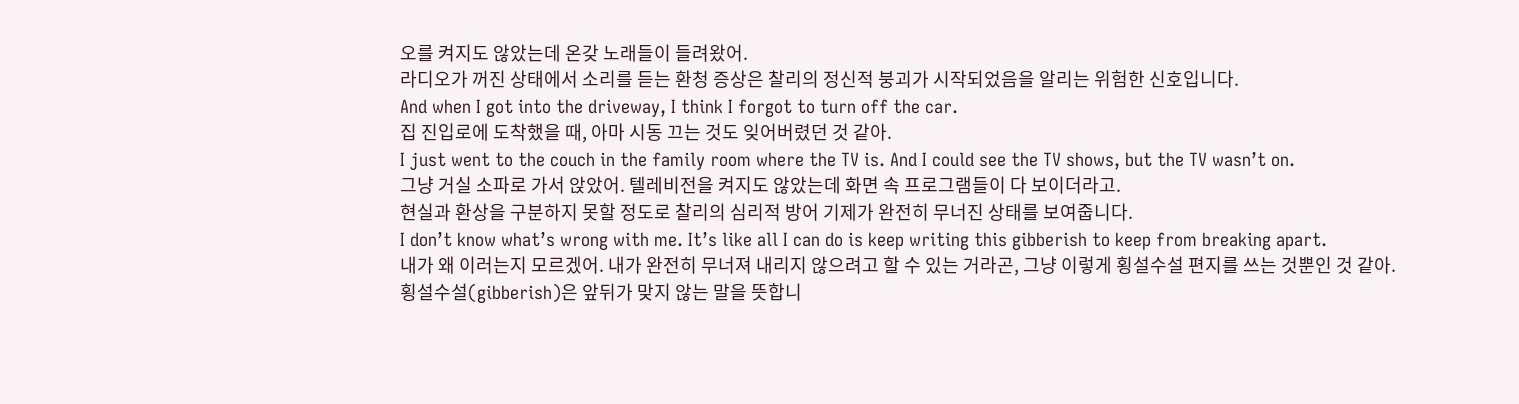오를 켜지도 않았는데 온갖 노래들이 들려왔어.
라디오가 꺼진 상태에서 소리를 듣는 환청 증상은 찰리의 정신적 붕괴가 시작되었음을 알리는 위험한 신호입니다.
And when I got into the driveway, I think I forgot to turn off the car.
집 진입로에 도착했을 때, 아마 시동 끄는 것도 잊어버렸던 것 같아.
I just went to the couch in the family room where the TV is. And I could see the TV shows, but the TV wasn’t on.
그냥 거실 소파로 가서 앉았어. 텔레비전을 켜지도 않았는데 화면 속 프로그램들이 다 보이더라고.
현실과 환상을 구분하지 못할 정도로 찰리의 심리적 방어 기제가 완전히 무너진 상태를 보여줍니다.
I don’t know what’s wrong with me. It’s like all I can do is keep writing this gibberish to keep from breaking apart.
내가 왜 이러는지 모르겠어. 내가 완전히 무너져 내리지 않으려고 할 수 있는 거라곤, 그냥 이렇게 횡설수설 편지를 쓰는 것뿐인 것 같아.
횡설수설(gibberish)은 앞뒤가 맞지 않는 말을 뜻합니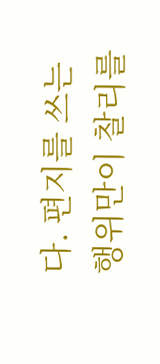다. 편지를 쓰는 행위만이 찰리를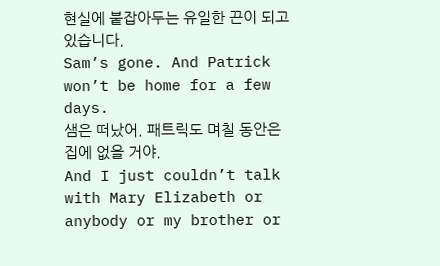현실에 붙잡아두는 유일한 끈이 되고 있습니다.
Sam’s gone. And Patrick won’t be home for a few days.
샘은 떠났어. 패트릭도 며칠 동안은 집에 없을 거야.
And I just couldn’t talk with Mary Elizabeth or anybody or my brother or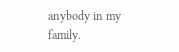anybody in my family.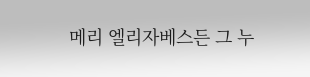메리 엘리자베스든 그 누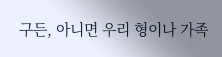구든, 아니면 우리 형이나 가족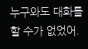누구와도 대화를 할 수가 없었어.